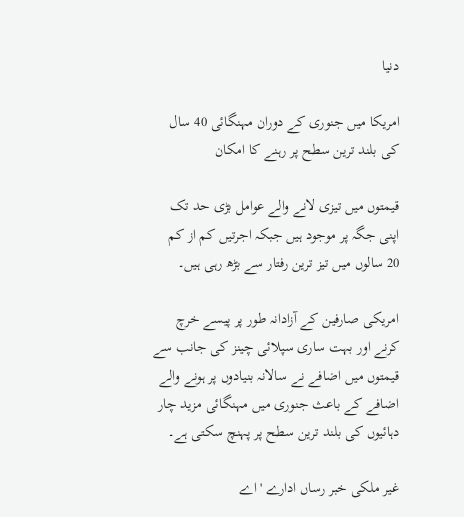دنیا

امریکا میں جنوری کے دوران مہنگائی 40 سال کی بلند ترین سطح پر رہنے کا امکان

قیمتوں میں تیزی لانے والے عوامل بڑی حد تک اپنی جگہ پر موجود ہیں جبکہ اجرتیں کم از کم 20 سالوں میں تیز ترین رفتار سے بڑھ رہی ہیں۔

امریکی صارفین کے آزادانہ طور پر پیسے خرچ کرنے اور بہت ساری سپلائی چینز کی جانب سے قیمتوں میں اضافے نے سالانہ بنیادوں پر ہونے والے اضافے کے باعث جنوری میں مہنگائی مزید چار دہائیوں کی بلند ترین سطح پر پہنچ سکتی ہے۔

غیر ملکی خبر رساں ادارے 'اے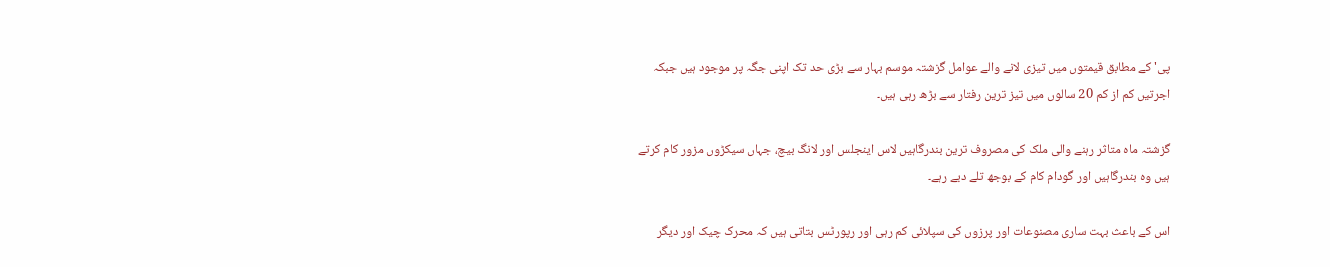پی' کے مطابق قیمتوں میں تیزی لانے والے عوامل گزشتہ موسم بہار سے بڑی حد تک اپنی جگہ پر موجود ہیں جبکہ اجرتیں کم از کم 20 سالوں میں تیز ترین رفتار سے بڑھ رہی ہیں۔

گزشتہ ماہ متاثر رہنے والی ملک کی مصروف ترین بندرگاہیں لاس اینجلس اور لانگ بیچ، جہاں سیکڑوں مزور کام کرتے ہیں وہ بندرگاہیں اور گودام کام کے بوجھ تلے دبے رہے۔

اس کے باعث بہت ساری مصنوعات اور پرزوں کی سپلائی کم رہی اور رپورٹس بتاتی ہیں کہ محرک چیک اور دیگر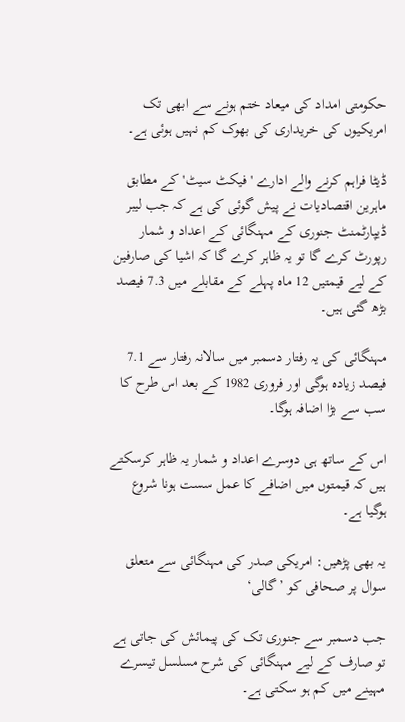حکومتی امداد کی میعاد ختم ہونے سے ابھی تک امریکیوں کی خریداری کی بھوک کم نہیں ہوئی ہے۔

ڈیٹا فراہم کرنے والے ادارے 'فیکٹ سیٹ' کے مطابق ماہرین اقتصادیات نے پیش گوئی کی ہے کہ جب لیبر ڈیپارٹمنٹ جنوری کے مہنگائی کے اعداد و شمار رپورٹ کرے گا تو یہ ظاہر کرے گا کہ اشیا کی صارفین کے لیے قیمتیں 12 ماہ پہلے کے مقابلے میں 7.3 فیصد بڑھ گئی ہیں۔

مہنگائی کی یہ رفتار دسمبر میں سالانہ رفتار سے 7.1 فیصد زیادہ ہوگی اور فروری 1982 کے بعد اس طرح کا سب سے بڑا اضافہ ہوگا۔

اس کے ساتھ ہی دوسرے اعداد و شمار یہ ظاہر کرسکتے ہیں کہ قیمتوں میں اضافے کا عمل سست ہونا شروع ہوگیا ہے۔

یہ بھی پڑھیں: امریکی صدر کی مہنگائی سے متعلق سوال پر صحافی کو ’گالی‘

جب دسمبر سے جنوری تک کی پیمائش کی جاتی ہے تو صارف کے لیے مہنگائی کی شرح مسلسل تیسرے مہینے میں کم ہو سکتی ہے۔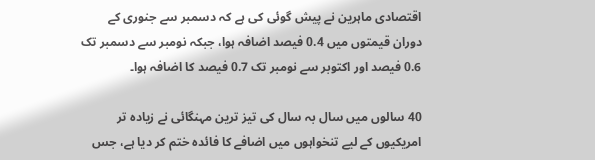اقتصادی ماہرین نے پیش گوئی کی ہے کہ دسمبر سے جنوری کے دوران قیمتوں میں 0.4 فیصد اضافہ ہوا، جبکہ نومبر سے دسمبر تک 0.6 فیصد اور اکتوبر سے نومبر تک 0.7 فیصد کا اضافہ ہوا۔

40 سالوں میں سال بہ سال کی تیز ترین مہنگائی نے زیادہ تر امریکیوں کے لیے تنخواہوں میں اضافے کا فائدہ ختم کر دیا ہے، جس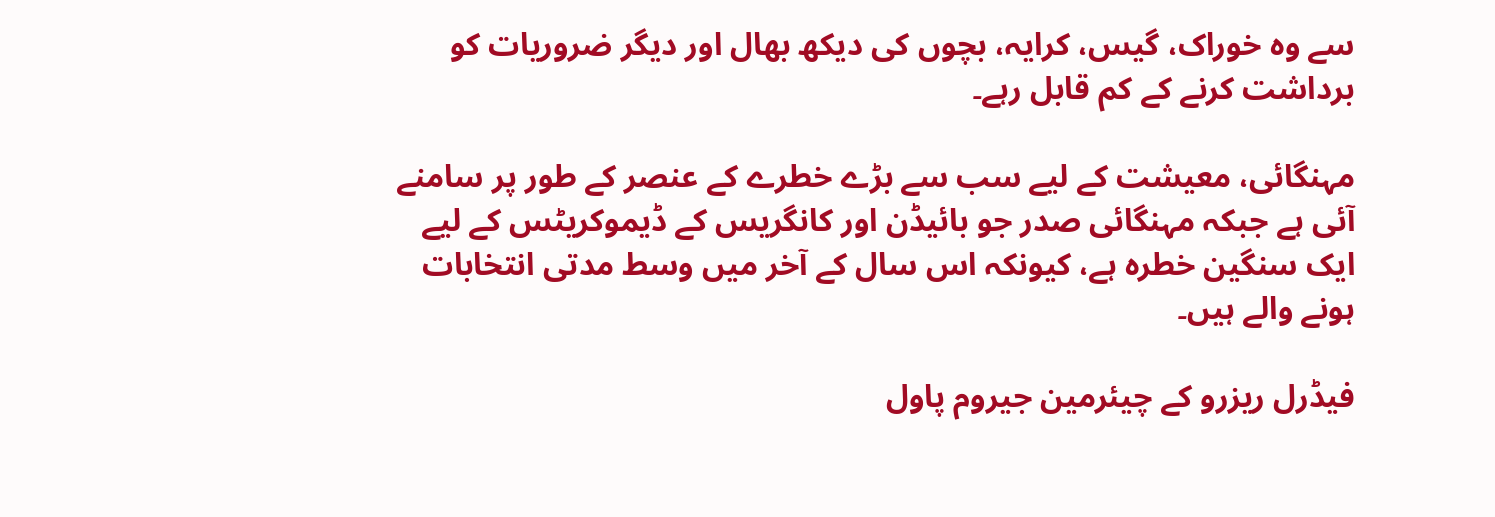سے وہ خوراک، گیس، کرایہ، بچوں کی دیکھ بھال اور دیگر ضروریات کو برداشت کرنے کے کم قابل رہے۔

مہنگائی، معیشت کے لیے سب سے بڑے خطرے کے عنصر کے طور پر سامنے آئی ہے جبکہ مہنگائی صدر جو بائیڈن اور کانگریس کے ڈیموکریٹس کے لیے ایک سنگین خطرہ ہے، کیونکہ اس سال کے آخر میں وسط مدتی انتخابات ہونے والے ہیں۔

فیڈرل ریزرو کے چیئرمین جیروم پاول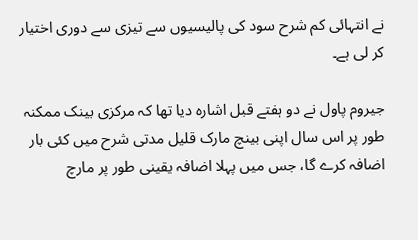نے انتہائی کم شرح سود کی پالیسیوں سے تیزی سے دوری اختیار کر لی ہے۔

جیروم پاول نے دو ہفتے قبل اشارہ دیا تھا کہ مرکزی بینک ممکنہ طور پر اس سال اپنی بینچ مارک قلیل مدتی شرح میں کئی بار اضافہ کرے گا، جس میں پہلا اضافہ یقینی طور پر مارچ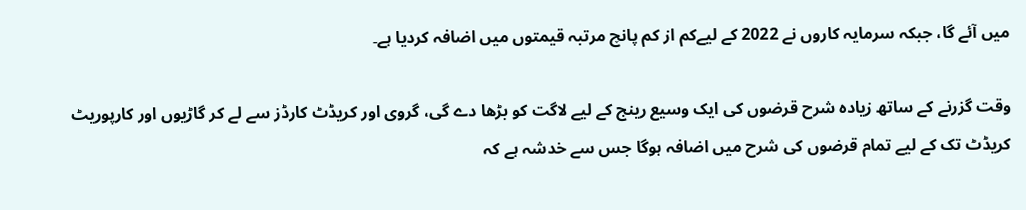میں آئے گا، جبکہ سرمایہ کاروں نے 2022 کے لیےکم از کم پانچ مرتبہ قیمتوں میں اضافہ کردیا ہے۔

وقت گزرنے کے ساتھ زیادہ شرح قرضوں کی ایک وسیع رینج کے لیے لاگت کو بڑھا دے گی، گروی اور کریڈٹ کارڈز سے لے کر گاڑیوں اور کارپوریٹ کریڈٹ تک کے لیے تمام قرضوں کی شرح میں اضافہ ہوگا جس سے خدشہ ہے کہ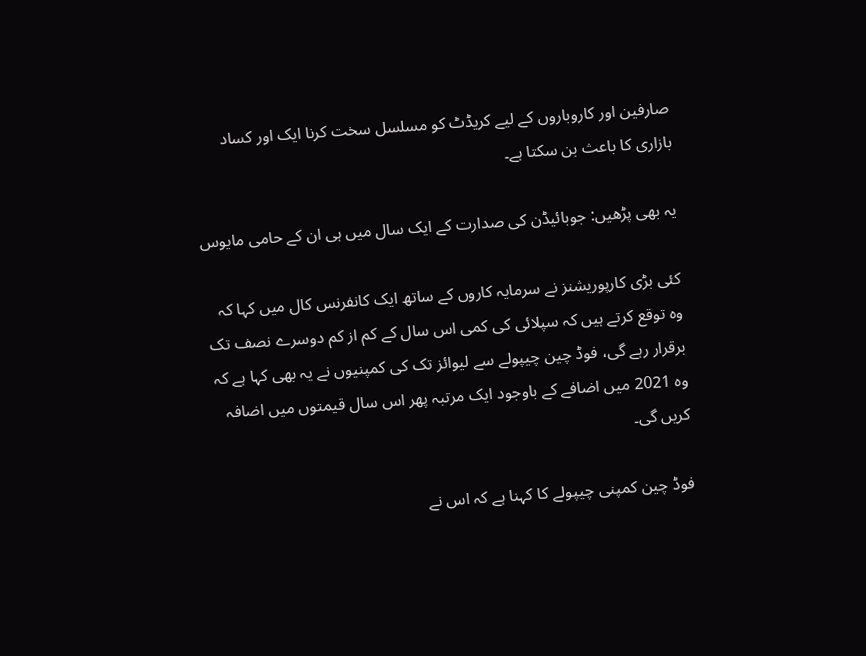صارفین اور کاروباروں کے لیے کریڈٹ کو مسلسل سخت کرنا ایک اور کساد بازاری کا باعث بن سکتا ہے۔

یہ بھی پڑھیں: جوبائیڈن کی صدارت کے ایک سال میں ہی ان کے حامی مایوس

کئی بڑی کارپوریشنز نے سرمایہ کاروں کے ساتھ ایک کانفرنس کال میں کہا کہ وہ توقع کرتے ہیں کہ سپلائی کی کمی اس سال کے کم از کم دوسرے نصف تک برقرار رہے گی، فوڈ چین چیپولے سے لیوائز تک کی کمپنیوں نے یہ بھی کہا ہے کہ وہ 2021 میں اضافے کے باوجود ایک مرتبہ پھر اس سال قیمتوں میں اضافہ کریں گی۔

فوڈ چین کمپنی چیپولے کا کہنا ہے کہ اس نے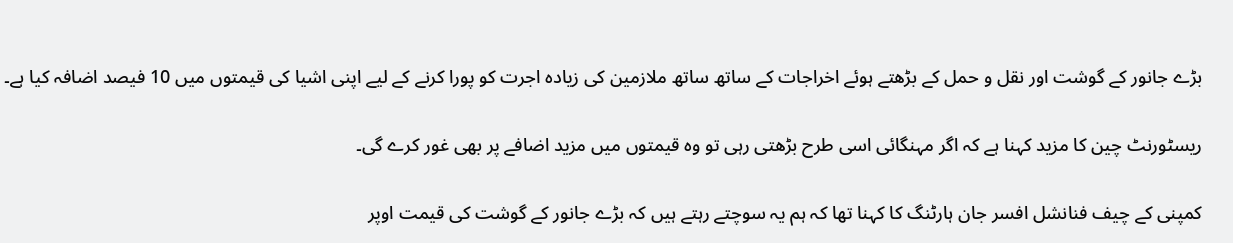بڑے جانور کے گوشت اور نقل و حمل کے بڑھتے ہوئے اخراجات کے ساتھ ساتھ ملازمین کی زیادہ اجرت کو پورا کرنے کے لیے اپنی اشیا کی قیمتوں میں 10 فیصد اضافہ کیا ہے۔

ریسٹورنٹ چین کا مزید کہنا ہے کہ اگر مہنگائی اسی طرح بڑھتی رہی تو وہ قیمتوں میں مزید اضافے پر بھی غور کرے گی۔

کمپنی کے چیف فنانشل افسر جان ہارٹنگ کا کہنا تھا کہ ہم یہ سوچتے رہتے ہیں کہ بڑے جانور کے گوشت کی قیمت اوپر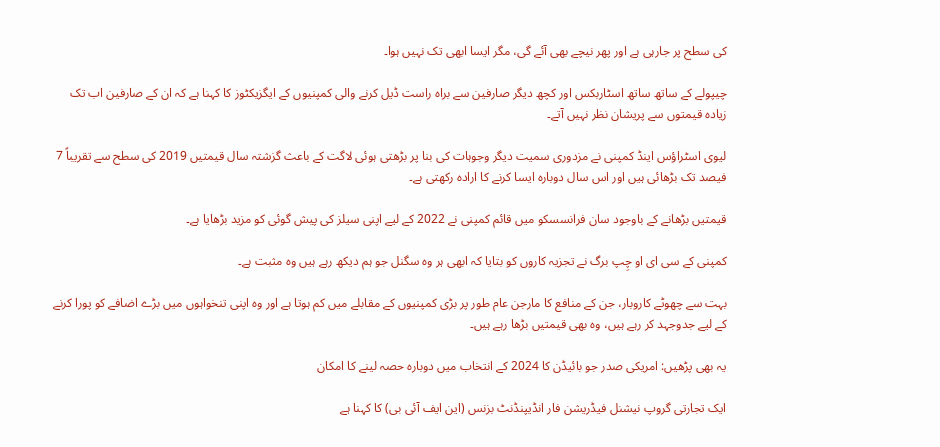کی سطح پر جارہی ہے اور پھر نیچے بھی آئے گی، مگر ایسا ابھی تک نہیں ہوا۔

چیپولے کے ساتھ ساتھ اسٹاربکس اور کچھ دیگر صارفین سے براہ راست ڈیل کرنے والی کمپنیوں کے ایگزیکٹوز کا کہنا ہے کہ ان کے صارفین اب تک زیادہ قیمتوں سے پریشان نظر نہیں آتے۔

لیوی اسٹراؤس اینڈ کمپنی نے مزدوری سمیت دیگر وجوہات کی بنا پر بڑھتی ہوئی لاگت کے باعث گزشتہ سال قیمتیں 2019 کی سطح سے تقریباً 7 فیصد تک بڑھائی ہیں اور اس سال دوبارہ ایسا کرنے کا ارادہ رکھتی ہے۔

قیمتیں بڑھانے کے باوجود سان فرانسسکو میں قائم کمپنی نے 2022 کے لیے اپنی سیلز کی پیش گوئی کو مزید بڑھایا ہے۔

کمپنی کے سی ای او چِپ برگ نے تجزیہ کاروں کو بتایا کہ ابھی ہر وہ سگنل جو ہم دیکھ رہے ہیں وہ مثبت ہے۔

بہت سے چھوٹے کاروبار، جن کے منافع کا مارجن عام طور پر بڑی کمپنیوں کے مقابلے میں کم ہوتا ہے اور وہ اپنی تنخواہوں میں بڑے اضافے کو پورا کرنے کے لیے جدوجہد کر رہے ہیں، وہ بھی قیمتیں بڑھا رہے ہیں۔

یہ بھی پڑھیں: امریکی صدر جو بائیڈن کا 2024 کے انتخاب میں دوبارہ حصہ لینے کا امکان

ایک تجارتی گروپ نیشنل فیڈریشن فار انڈیپنڈنٹ بزنس (این ایف آئی بی) کا کہنا ہے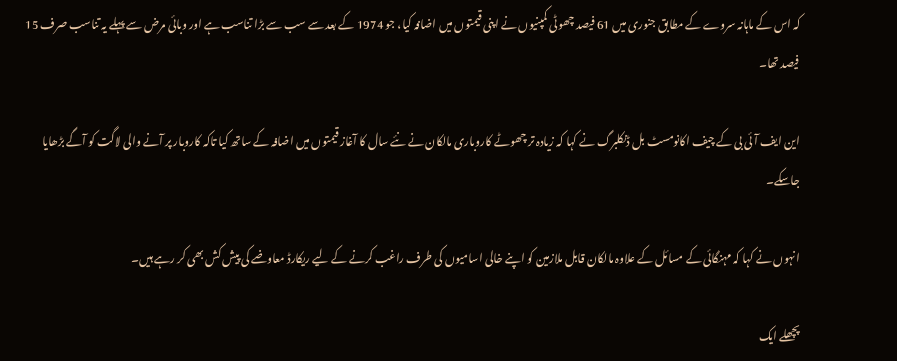کہ اس کے ماہانہ سروے کے مطابق جنوری میں 61 فیصد چھوٹی کمپنیوں نے اپنی قیمتوں میں اضافہ کیا، جو 1974 کے بعد سے سب سے بڑا تناسب ہے اور وبائی مرض سے پہلے یہ تناسب صرف 15 فیصد تھا۔

این ایف آئی بی کے چیف اکانومسٹ بل ڈنکلبرگ نے کہا کہ زیادہ تر چھوٹے کاروباری مالکان نے نئے سال کا آغاز قیمتوں میں اضافہ کے ساتھ کیا تاکہ کاروبار پر آنے والی لاگت کو آگے بڑھایا جاسکے۔

انہوں نے کہا کہ مہنگائی کے مسائل کے علاوہ مالکان قابل ملازمین کو اپنے خالی اسامیوں کی طرف راغب کرنے کے لیے ریکارڈ معاوضے کی پیش کش بھی کر رہے ہیں۔

پچھلے ایک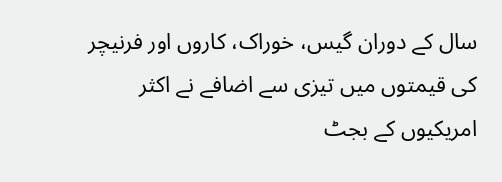سال کے دوران گیس، خوراک، کاروں اور فرنیچر کی قیمتوں میں تیزی سے اضافے نے اکثر امریکیوں کے بجٹ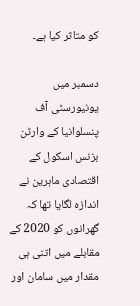کو متاثر کیا ہے۔

دسمبر میں یونیورسٹی آف پنسلوانیا کے وارٹن بزنس اسکول کے اقتصادی ماہرین نے اندازہ لگایا تھا کہ گھرانوں کو 2020 کے مقابلے میں اتنی ہی مقدار میں سامان اور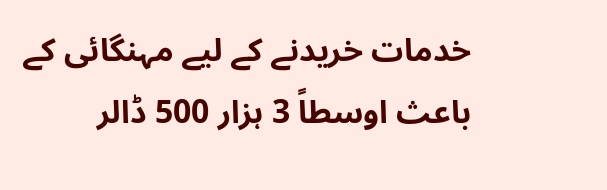خدمات خریدنے کے لیے مہنگائی کے باعث اوسطاً 3 ہزار 500 ڈالر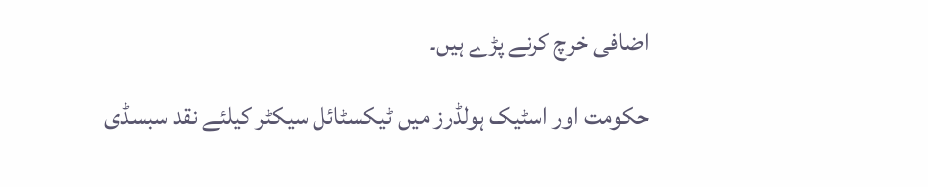اضافی خرچ کرنے پڑے ہیں۔

حکومت اور اسٹیک ہولڈرز میں ٹیکسٹائل سیکٹر کیلئے نقد سبسڈی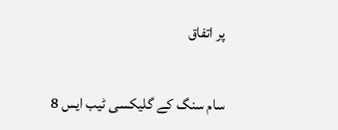پر اتفاق

سام سنگ کے گلیکسی ٹیب ایس 8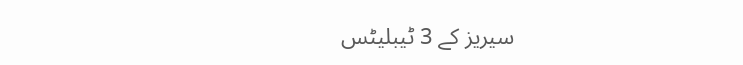سیریز کے 3 ٹیبلیٹس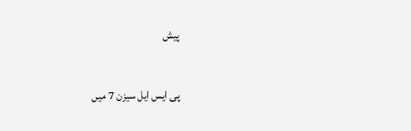پیش

پی ایس ایل سیزن 7 میں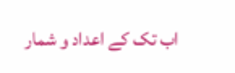اب تک کے اعداد و شمار